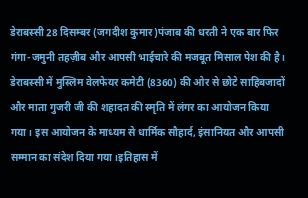डेराबस्सी 28 दिसम्बर (जगदीश कुमार)पंजाब की धरती ने एक बार फिर गंगा-जमुनी तहज़ीब और आपसी भाईचारे की मजबूत मिसाल पेश की है। डेराबस्सी में मुस्लिम वेलफेयर कमेटी (8360) की ओर से छोटे साहिबजादों और माता गुजरी जी की शहादत की स्मृति में लंगर का आयोजन किया गया। इस आयोजन के माध्यम से धार्मिक सौहार्द, इंसानियत और आपसी सम्मान का संदेश दिया गया।इतिहास में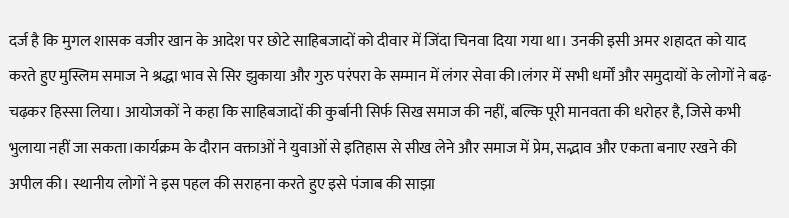दर्ज है कि मुगल शासक वजीर खान के आदेश पर छोटे साहिबजादों को दीवार में जिंदा चिनवा दिया गया था। उनकी इसी अमर शहादत को याद करते हुए मुस्लिम समाज ने श्रद्धा भाव से सिर झुकाया और गुरु परंपरा के सम्मान में लंगर सेवा की।लंगर में सभी धर्मों और समुदायों के लोगों ने बढ़-चढ़कर हिस्सा लिया। आयोजकों ने कहा कि साहिबजादों की कुर्बानी सिर्फ सिख समाज की नहीं, बल्कि पूरी मानवता की धरोहर है, जिसे कभी भुलाया नहीं जा सकता।कार्यक्रम के दौरान वक्ताओं ने युवाओं से इतिहास से सीख लेने और समाज में प्रेम, सद्भाव और एकता बनाए रखने की अपील की। स्थानीय लोगों ने इस पहल की सराहना करते हुए इसे पंजाब की साझा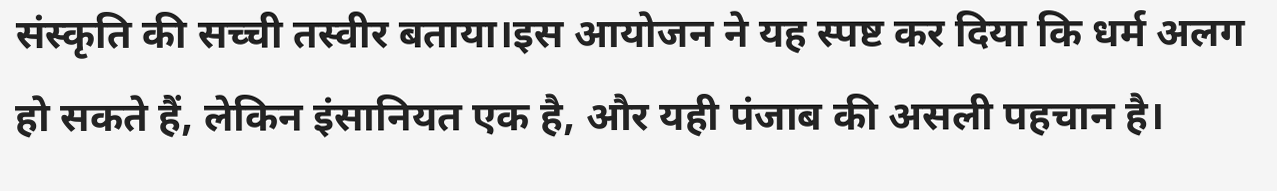संस्कृति की सच्ची तस्वीर बताया।इस आयोजन ने यह स्पष्ट कर दिया कि धर्म अलग हो सकते हैं, लेकिन इंसानियत एक है, और यही पंजाब की असली पहचान है।